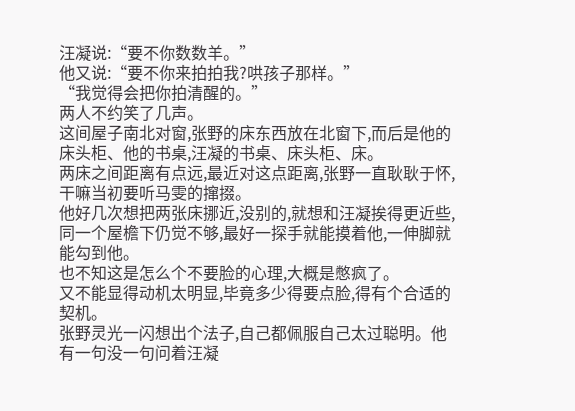汪凝说:“要不你数数羊。”
他又说:“要不你来拍拍我?哄孩子那样。”
“我觉得会把你拍清醒的。”
两人不约笑了几声。
这间屋子南北对窗,张野的床东西放在北窗下,而后是他的床头柜、他的书桌,汪凝的书桌、床头柜、床。
两床之间距离有点远,最近对这点距离,张野一直耿耿于怀,干嘛当初要听马雯的撺掇。
他好几次想把两张床挪近,没别的,就想和汪凝挨得更近些,同一个屋檐下仍觉不够,最好一探手就能摸着他,一伸脚就能勾到他。
也不知这是怎么个不要脸的心理,大概是憋疯了。
又不能显得动机太明显,毕竟多少得要点脸,得有个合适的契机。
张野灵光一闪想出个法子,自己都佩服自己太过聪明。他有一句没一句问着汪凝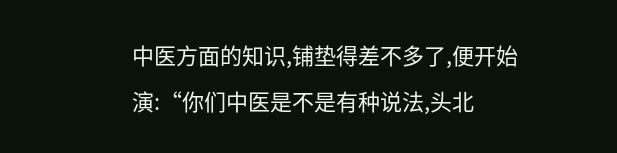中医方面的知识,铺垫得差不多了,便开始演:“你们中医是不是有种说法,头北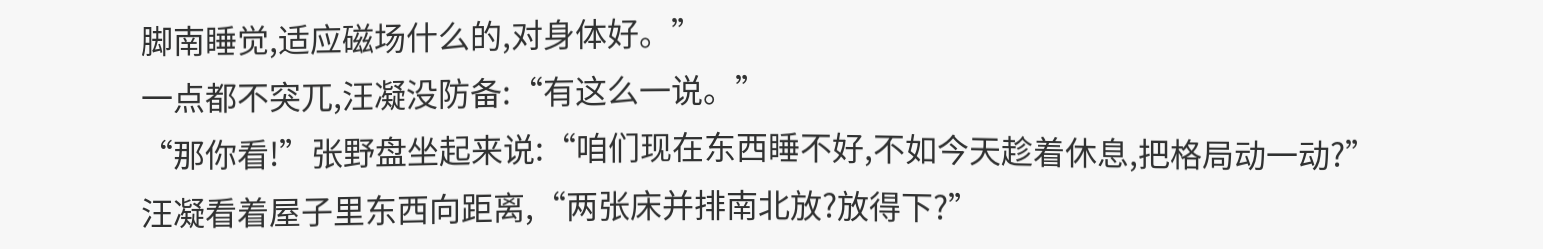脚南睡觉,适应磁场什么的,对身体好。”
一点都不突兀,汪凝没防备:“有这么一说。”
“那你看!”张野盘坐起来说:“咱们现在东西睡不好,不如今天趁着休息,把格局动一动?”
汪凝看着屋子里东西向距离,“两张床并排南北放?放得下?”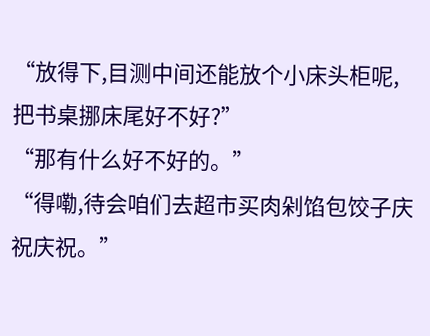“放得下,目测中间还能放个小床头柜呢,把书桌挪床尾好不好?”
“那有什么好不好的。”
“得嘞,待会咱们去超市买肉剁馅包饺子庆祝庆祝。”